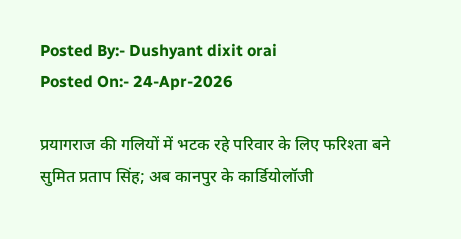Posted By:- Dushyant dixit orai
Posted On:- 24-Apr-2026

प्रयागराज की गलियों में भटक रहे परिवार के लिए फरिश्ता बने सुमित प्रताप सिंह; अब कानपुर के कार्डियोलॉजी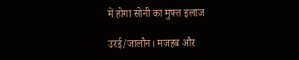में होगा सोनी का मुफ्त इलाज

उरई/जालौन। मजहब और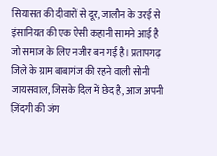सियासत की दीवारों से दूर, जालौन के उरई से इंसानियत की एक ऐसी कहानी सामने आई है जो समाज के लिए नजीर बन गई है। प्रतापगढ़ जिले के ग्राम बाबागंज की रहने वाली सोनी जायसवाल, जिसके दिल में छेद है, आज अपनी ज़िंदगी की जंग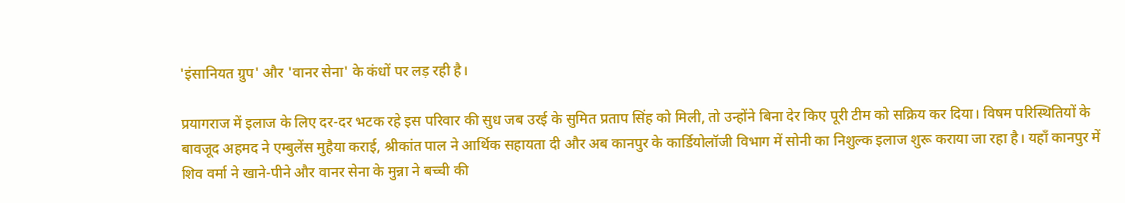'इंसानियत ग्रुप' और 'वानर सेना' के कंधों पर लड़ रही है।

प्रयागराज में इलाज के लिए दर-दर भटक रहे इस परिवार की सुध जब उरई के सुमित प्रताप सिंह को मिली, तो उन्होंने बिना देर किए पूरी टीम को सक्रिय कर दिया। विषम परिस्थितियों के बावजूद अहमद ने एम्बुलेंस मुहैया कराई, श्रीकांत पाल ने आर्थिक सहायता दी और अब कानपुर के कार्डियोलॉजी विभाग में सोनी का निशुल्क इलाज शुरू कराया जा रहा है। यहाँ कानपुर में शिव वर्मा ने खाने-पीने और वानर सेना के मुन्ना ने बच्ची की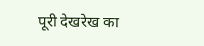पूरी देखरेख का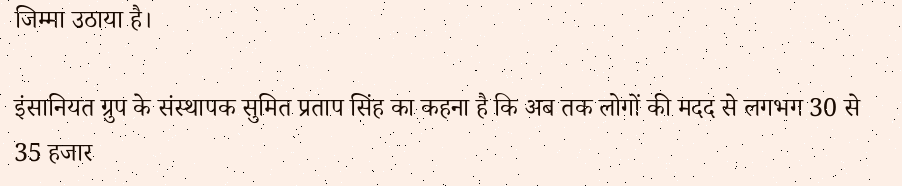जिम्मा उठाया है।

इंसानियत ग्रुप के संस्थापक सुमित प्रताप सिंह का कहना है कि अब तक लोगों की मदद से लगभग 30 से 35 हजार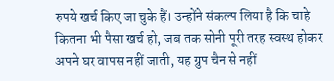रुपये खर्च किए जा चुके हैं। उन्होंने संकल्प लिया है कि चाहे कितना भी पैसा खर्च हो, जब तक सोनी पूरी तरह स्वस्थ होकर अपने घर वापस नहीं जाती, यह ग्रुप चैन से नहीं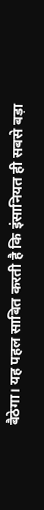बैठेगा। यह पहल साबित करती है कि इंसानियत ही सबसे बड़ा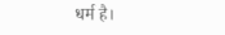धर्म है।